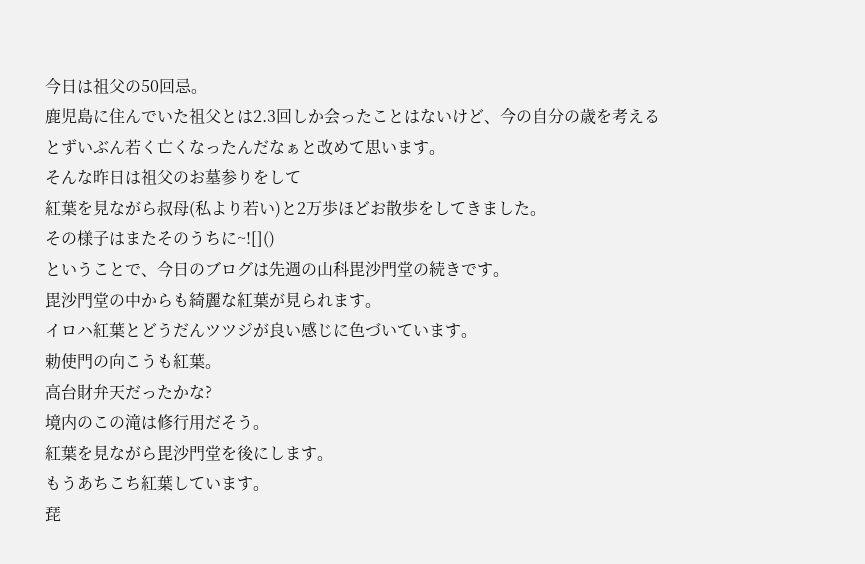今日は祖父の50回忌。
鹿児島に住んでいた祖父とは2.3回しか会ったことはないけど、今の自分の歳を考えるとずいぶん若く亡くなったんだなぁと改めて思います。
そんな昨日は祖父のお墓参りをして
紅葉を見ながら叔母(私より若い)と2万歩ほどお散歩をしてきました。
その様子はまたそのうちに~![]()
ということで、今日のブログは先週の山科毘沙門堂の続きです。
毘沙門堂の中からも綺麗な紅葉が見られます。
イロハ紅葉とどうだんツツジが良い感じに色づいています。
勅使門の向こうも紅葉。
高台財弁天だったかな?
境内のこの滝は修行用だそう。
紅葉を見ながら毘沙門堂を後にします。
もうあちこち紅葉しています。
琵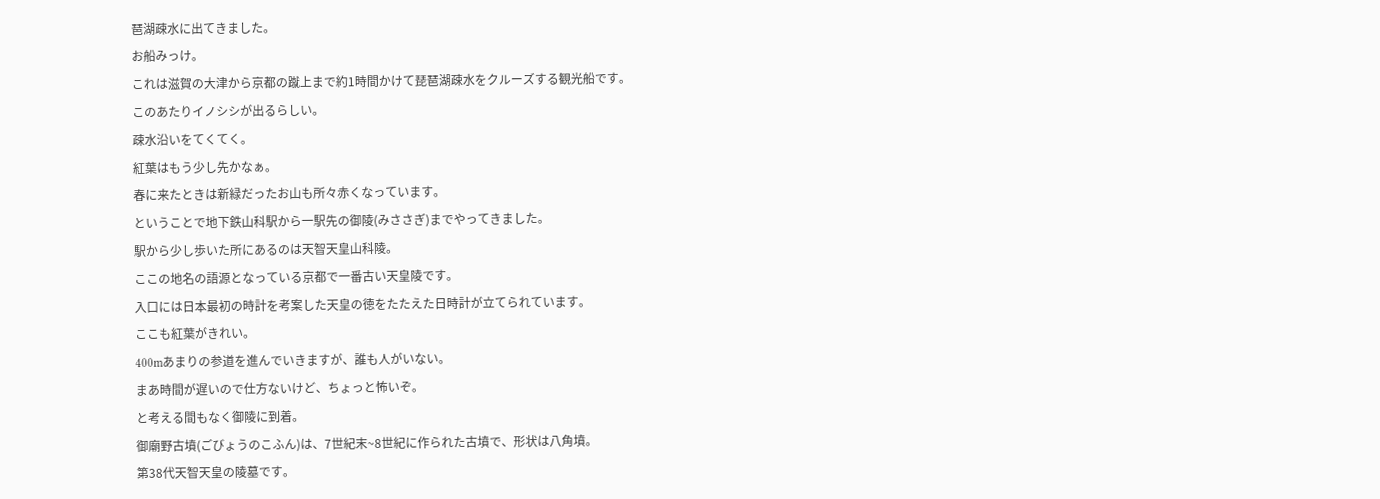琶湖疎水に出てきました。
お船みっけ。
これは滋賀の大津から京都の蹴上まで約1時間かけて琵琶湖疎水をクルーズする観光船です。
このあたりイノシシが出るらしい。
疎水沿いをてくてく。
紅葉はもう少し先かなぁ。
春に来たときは新緑だったお山も所々赤くなっています。
ということで地下鉄山科駅から一駅先の御陵(みささぎ)までやってきました。
駅から少し歩いた所にあるのは天智天皇山科陵。
ここの地名の語源となっている京都で一番古い天皇陵です。
入口には日本最初の時計を考案した天皇の徳をたたえた日時計が立てられています。
ここも紅葉がきれい。
400mあまりの参道を進んでいきますが、誰も人がいない。
まあ時間が遅いので仕方ないけど、ちょっと怖いぞ。
と考える間もなく御陵に到着。
御廟野古墳(ごびょうのこふん)は、7世紀末~8世紀に作られた古墳で、形状は八角墳。
第38代天智天皇の陵墓です。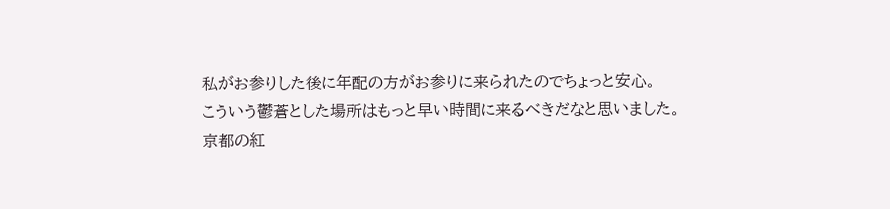私がお参りした後に年配の方がお参りに来られたのでちょっと安心。
こういう鬱蒼とした場所はもっと早い時間に来るべきだなと思いました。
京都の紅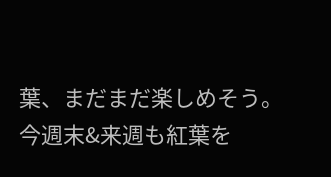葉、まだまだ楽しめそう。
今週末&来週も紅葉を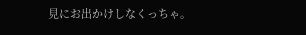見にお出かけしなくっちゃ。